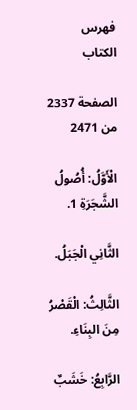فهرس الكتاب

الصفحة 2337 من 2471

الْأَوَّلُ: أُصُولُ الشَّجَرَةِ 1.

الثَّانِي الْجَبَلُ.

الثَّالِثُ: الْقَصْرُ مِنَ البِنَاءِ.

الرَّابِعُ: خَشَبٌ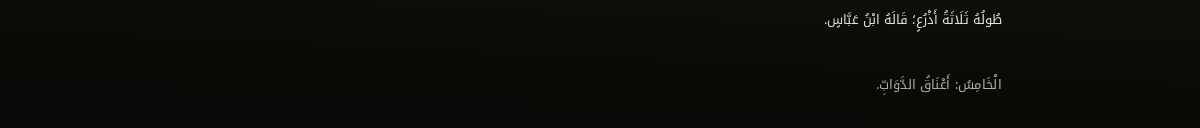طُولُهُ ثَلَاثَةُ أَذْرُعٍ؛ قَالَهُ ابْنُ عَبَّاسٍ.

الْخَامِسُ: أَعْنَاقُ الدَّوَابِّ.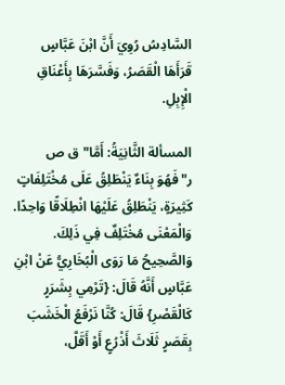السَّادِسُ رُوِيَ أَنَّ ابْنَ عَبَّاسٍ قَرَأَهَا الْقَصَرُ، وَفَسَّرَهَا بِأَعْنَاقِ الْإِبِلِ.

المسألة الثَّانِيَةُ: أَمَّا"ق ص ر"فَهُوَ بِنَاءٌ يَنْطَلِقُ عَلَى مُخْتَلِفَاتٍ كَثِيرَةٍ، يَنْطَلِقُ عَلَيْهَا انْطِلَاقًا وَاحِدًا. وَالْمَعْنَى مُخْتَلِفٌ فِي ذَلِكَ. وَالصَّحِيحُ مَا رَوَى الْبُخَارِيُّ عَنْ ابْنِ عَبَّاسٍ أَنَّهُ قَالَ: {تَرْمِي بِشَرَرٍ كَالْقَصْرِ} قَالَ: كُنَّا نَرْفَعُ الْخَشَبَ بِقَصَرٍ ثَلَاثَ أَذْرُعٍ أَوْ أَقَلَّ،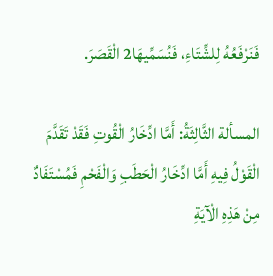فَنَرْفَعُهُ لِلشِّتَاءِ، فَنُسَمِّيهَا2 الْقَصَرَ.

المسألة الثَّالِثَةُ: أَمَّا ادِّخَارُ الْقُوتِ فَقَدْ تَقَدَّمَ الْقَوْلُ فِيهِ أَمَّا ادِّخَارُ الْحَطَبِ وَالْفَحْمِ فَمُسْتَفَادٌ مِنْ هَذِهِ الْآيَةِ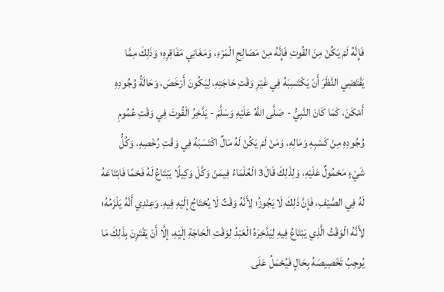فَإِنَّهُ لَمْ يَكُنْ مِنَ القُوتِ فَإِنَّهُ مِنْ مَصَالِحِ الْمَرْءِ، وَمَغَانِي مَفَاقِرِهِ؛ وَذَلِكَ مِمَّا يَقْتَضِي النَّظَرَ أَنْ يَكْتَسِبَهُ فِي غَيْرِ وَقْتِ حَاجَتِهِ، لِيَكُونَ أَرْخَصَ، وَحَالَةُ وُجُودِهِ أَمْكَنَ، كَمَا كَانَ النَّبِيُّ - صَلَّى اللَّهُ عَلَيْهِ وَسَلَّمَ - يَدَّخِرُ الْقُوتَ فِي وَقْتِ عُمُومِ وُجُودِهِ مِنْ كَسْبِهِ وَمَالِهِ، وَمَنْ لَمْ يَكُنْ لَهُ مَالٌ اكْتَسَبَهُ فِي وَقْتِ رُخْصِهِ، وَكُلُّ شَيْءٍ مَحْمُولٌ عَلَيْهِ، وَلِذَلِكَ قَالَ3 الْعُلَمَاءُ فِيمَنْ وَكَّلَ وَكِيلًا يَبْتَاعُ لَهُ فَحْمًا فَابْتَاعَهُ لَهُ فِي الصَّيْفِ، فَإِنَّ ذَلِكَ لَا يَجُوزُ؛ لِأَنَّهُ وَقْتٌ لَا يُحْتَاجُ إلَيْهِ فِيهِ. وَعِنْدِي أَنَّهُ يَلْزَمُهُ؛ لِأَنَّهُ الْوَقْتُ الَّذِي يَبْتَاعُ فِيهِ لِيَدَّخِرَهُ الْعَبْدُ لِوَقْتِ الْحَاجَةِ إلَيْهِ، إلَّا أَنْ يَقْتَرِنَ بِذَلِكَ مَا يُوجِبُ تَخْصِيصَهُ بِحَالٍ فَيُحْمَلُ عَلَى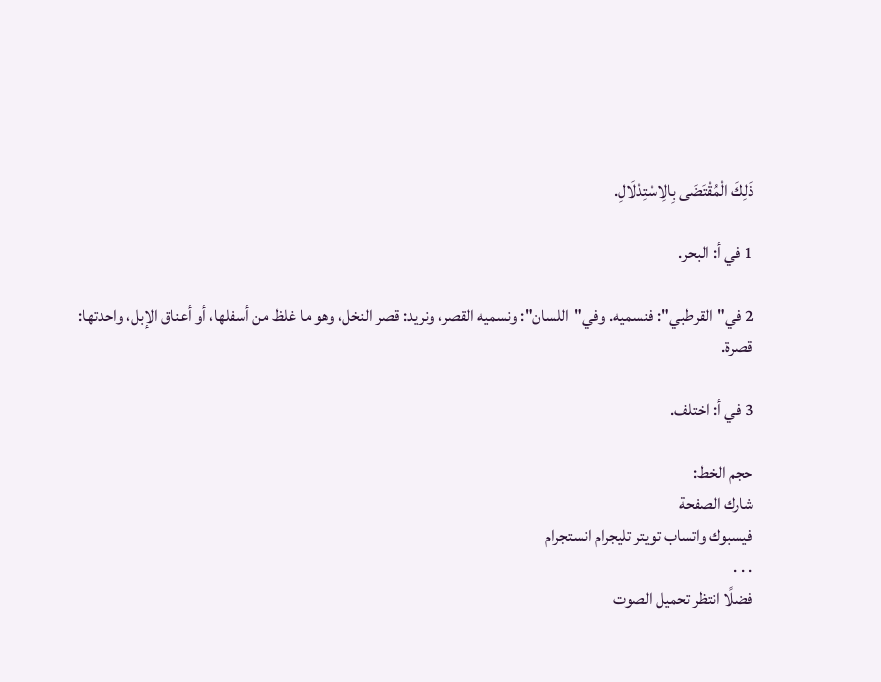ذَلِكَ الْمُقْتَضَى بِالِاسْتِدْلَالِ.

1 في أ: البحر.

2 في"القرطبي": فنسميه. وفي"اللسان": ونسميه القصر، ونريد: قصر النخل، وهو ما غلظ من أسفلها، أو أعناق الإبل، واحدتها: قصرة.

3 في أ: اختلف.

حجم الخط:
شارك الصفحة
فيسبوك واتساب تويتر تليجرام انستجرام
. . .
فضلًا انتظر تحميل الصوت